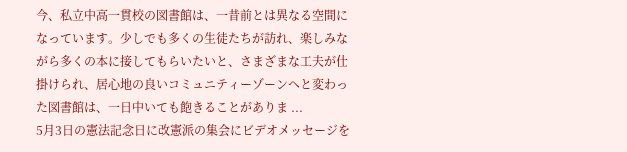今、私立中高一貫校の図書館は、一昔前とは異なる空間になっています。少しでも多くの生徒たちが訪れ、楽しみながら多くの本に接してもらいたいと、さまざまな工夫が仕掛けられ、居心地の良いコミュニティーゾーンへと変わった図書館は、一日中いても飽きることがありま ...
5月3日の憲法記念日に改憲派の集会にビデオメッセージを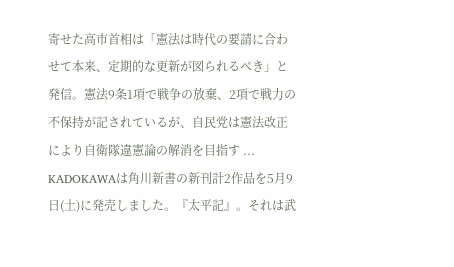寄せた高市首相は「憲法は時代の要請に合わせて本来、定期的な更新が図られるべき」と発信。憲法9条1項で戦争の放棄、2項で戦力の不保持が記されているが、自民党は憲法改正により自衛隊違憲論の解消を目指す ...
KADOKAWAは角川新書の新刊計2作品を5月9日(土)に発売しました。『太平記』。それは武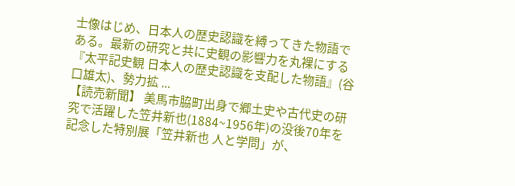士像はじめ、日本人の歴史認識を縛ってきた物語である。最新の研究と共に史観の影響力を丸裸にする『太平記史観 日本人の歴史認識を支配した物語』(谷口雄太)、勢力拡 ...
【読売新聞】 美馬市脇町出身で郷土史や古代史の研究で活躍した笠井新也(1884~1956年)の没後70年を記念した特別展「笠井新也 人と学問」が、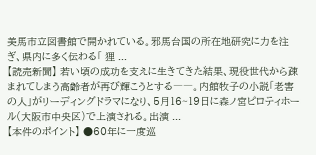美馬市立図書館で開かれている。邪馬台国の所在地研究に力を注ぎ、県内に多く伝わる「 狸 ...
【読売新聞】 若い頃の成功を支えに生きてきた結果、現役世代から疎まれてしまう高齢者が再び輝こうとする――。内館牧子の小説「老害の人」がリーディングドラマになり、5月16~19日に森ノ宮ピロティホール(大阪市中央区)で上演される。出演 ...
【本件のポイント】 ●60年に一度巡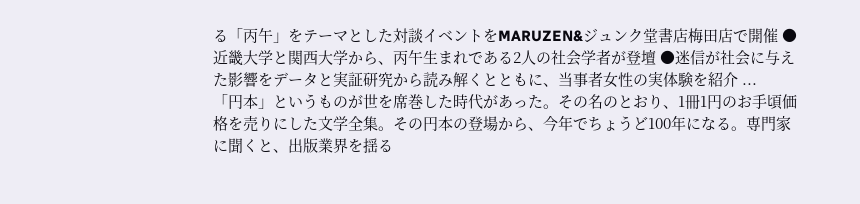る「丙午」をテーマとした対談イベントをMARUZEN&ジュンク堂書店梅田店で開催 ●近畿大学と関西大学から、丙午生まれである2人の社会学者が登壇 ●迷信が社会に与えた影響をデータと実証研究から読み解くとともに、当事者女性の実体験を紹介 ...
「円本」というものが世を席巻した時代があった。その名のとおり、1冊1円のお手頃価格を売りにした文学全集。その円本の登場から、今年でちょうど100年になる。専門家に聞くと、出版業界を揺る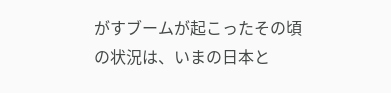がすブームが起こったその頃の状況は、いまの日本と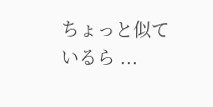ちょっと似ているら ...